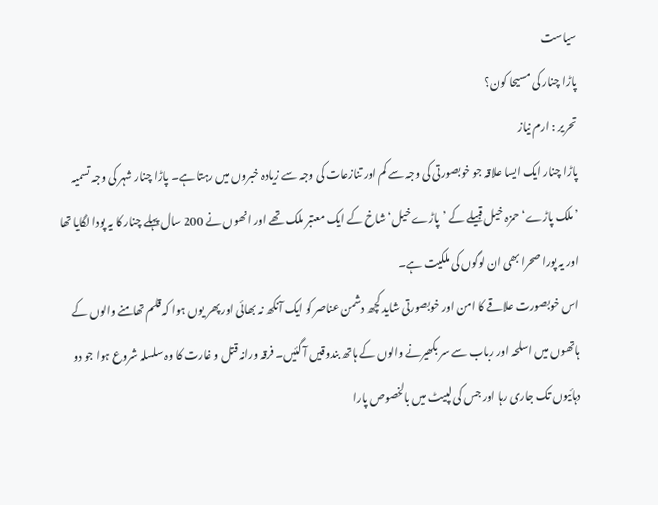سیاست
پاڑا چنار کی مسیحا کون؟
تحریر : ارم نیاز
پاڑا چنار ایک ایسا علاقہ جو خوبصورتی کی وجہ سے کم اور تنازعات کی وجہ سے زیادہ خبروں میں رہتا ہے۔ پاڑا چنار شہر کی وجہ تسمیہ ’ملک پاڑے‘ حمزہ خیل قبیلے کے ’پاڑے خیل‘ شاخ کے ایک معتبر ملک تھے اور انھوں نے 200 سال پہلے چنار کا یہ پودا لگایا تھا اور یہ پورا صحرا بھی ان لوگوں کی ملکیت ہے۔
اس خوبصورت علاقے کا امن اور خوبصورتی شاید کچھ دشمن عناصر کو ایک آنکھ نہ بھائی اور پھر یوں ہوا کہ قلم تھامنے والوں کے ہاتھوں میں اسلحہ اور رباب سے سر بکھیرنے والوں کے ہاتھ بندوقیں آ گئیں۔ فرقہ ورانہ قتل و غارت کا وہ سلسلہ شروع ہوا جو دو دہائیوں تک جاری رہا اور جس کی لپیٹ میں بالخصوص پارا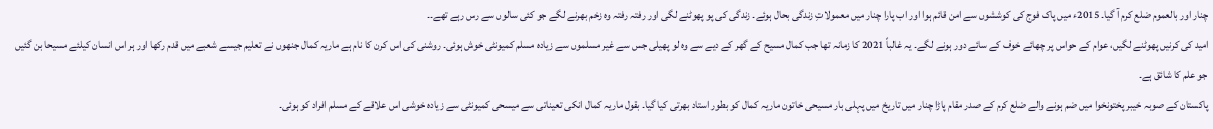چنار اور بالعموم ضلع کرم آ گیا۔ 2015ء میں پاک فوج کی کوششوں سے امن قائم ہوا اور اب پارا چنار میں معمولاتِ زندگی بحال ہوئے۔ زندگی کی پو پھوٹنے لگی اور رفتہ رفتہ وہ زخم بھرنے لگے جو کئی سالوں سے رس رہے تھے۔۔
امید کی کرنیں پھوٹنے لگیں، عوام کے حواس پر چھائے خوف کے سائے دور ہونے لگے۔ یہ غالباً 2021 کا زمانہ تھا جب کمال مسیح کے گھر کے دیے سے وہ لو پھیلی جس سے غیر مسلموں سے زیادہ مسلم کمیونٹی خوش ہوئی۔ روشنی کی اس کرن کا نام ہے ماریہ کمال جنھوں نے تعلیم جیسے شعبے میں قدم رکھا اور ہر اس انسان کیلئے مسیحا بن گئیں جو علم کا شائق ہے۔
پاکستان کے صوبہ خیبر پختونخوا میں ضم ہونے والے ضلع کرم کے صدر مقام پاڑا چنار میں تاریخ میں پہلی بار مسیحی خاتون ماریہ کمال کو بطور استاد بھرتی کیا گیا۔ بقول ماریہ کمال انکی تعیناتی سے میسحی کمیونٹی سے زیادہ خوشی اس علاقے کے مسلم افراد کو ہوئی۔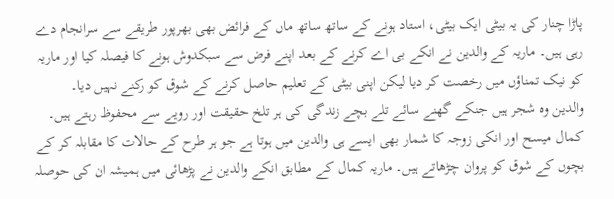پاڑا چنار کی یہ بیٹی ایک بیٹی، استاد ہونے کے ساتھ ساتھ ماں کے فرائض بھی بھرپور طریقے سے سرانجام دے رہی ہیں۔ ماریہ کے والدین نے انکے بی اے کرنے کے بعد اپنے فرض سے سبکدوش ہونے کا فیصلہ کیا اور ماریہ کو نیک تمناؤں میں رخصت کر دیا لیکن اپنی بیٹی کے تعلیم حاصل کرنے کے شوق کو رکنے نہیں دیا۔
والدین وہ شجر ہیں جنکے گھنے سائے تلے بچے زندگی کی ہر تلخ حقیقت اور رویے سے محفوظ رہتے ہیں۔ کمال میسح اور انکی زوجہ کا شمار بھی ایسے ہی والدین میں ہوتا ہے جو ہر طرح کے حالات کا مقابلہ کر کے بچوں کے شوق کو پروان چڑھاتے ہیں۔ ماریہ کمال کے مطابق انکے والدین نے پڑھائی میں ہمیشہ ان کی حوصلہ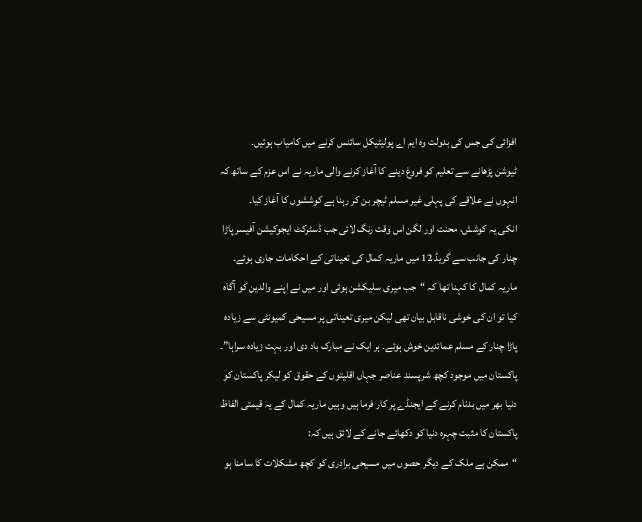افزائی کی جس کی بدولت وہ ایم اے پولیٹیکل سائنس کرنے میں کامیاب ہوئیں۔
ٹیوشن پڑھانے سے تعلیم کو فروغ دینے کا آغاز کرنے والی ماریہ نے اس عزم کے ساتھ کہ انہوں نے علاقے کی پہلی غیر مسلم ٹیچر بن کر رہنا ہے کوششوں کا آغاز کیا۔
انکی یہ کوشش، محنت اور لگن اس وقت رنگ لائی جب ڈسٹرکٹ ایجوکیشن آفیسر پاڑا چنار کی جانب سے گریڈ 12 میں ماریہ کمال کی تعیناتی کے احکامات جاری ہوئے۔
ماریہ کمال کا کہنا تھا کہ “جب میری سلیکشن ہوئی اور میں نے اپنے والدین کو آگاہ کیا تو ان کی خوشی ناقابل بیان تھی لیکن میری تعیناتی پر مسیحی کمیونٹی سے زیادہ پاڑا چنار کے مسلم عمائدین خوش ہوئے۔ ہر ایک نے مبارک باد دی اور بہت زیادہ سراہا”۔
پاکستان میں موجود کچھ شرپسند عناصر جہاں اقلیتوں کے حقوق کو لیکر پاکستان کو دنیا بھر میں بدنام کرنے کے ایجنڈے پر کار فرما ہیں وہیں ماریہ کمال کے یہ قیمتی الفاظ پاکستان کا مثبت چہرہ دنیا کو دکھائے جانے کے لائق ہیں کہ:
“ممکن ہے ملک کے دیگر حصوں میں مسیحی برادری کو کچھ مشکلات کا سامنا ہو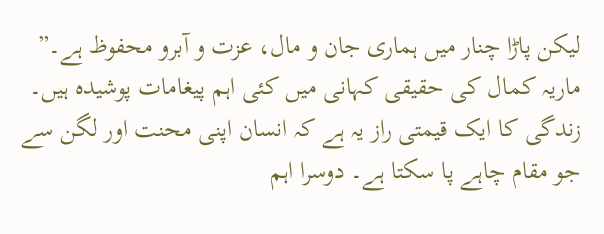لیکن پاڑا چنار میں ہماری جان و مال، عزت و آبرو محفوظ ہے۔”
ماریہ کمال کی حقیقی کہانی میں کئی اہم پیغامات پوشیدہ ہیں۔ زندگی کا ایک قیمتی راز یہ ہے کہ انسان اپنی محنت اور لگن سے جو مقام چاہے پا سکتا ہے۔ دوسرا اہم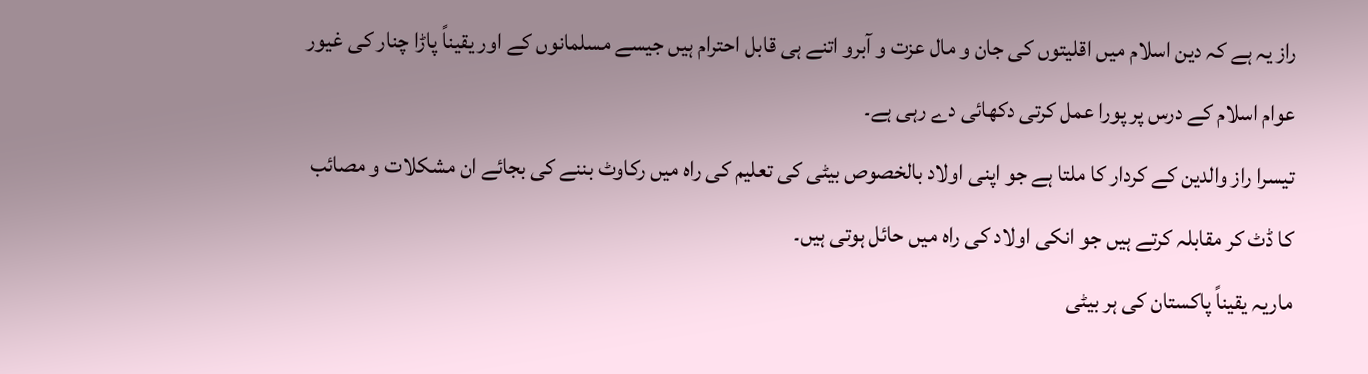راز یہ ہے کہ دین اسلام میں اقلیتوں کی جان و مال عزت و آبرو اتنے ہی قابل احترام ہیں جیسے مسلمانوں کے اور یقیناً پاڑا چنار کی غیور عوام اسلام کے درس پر پورا عمل کرتی دکھائی دے رہی ہے۔
تیسرا راز والدین کے کردار کا ملتا ہے جو اپنی اولاد بالخصوص بیٹی کی تعلیم کی راہ میں رکاوٹ بننے کی بجائے ان مشکلات و مصائب کا ڈٹ کر مقابلہ کرتے ہیں جو انکی اولاد کی راہ میں حائل ہوتی ہیں۔
ماریہ یقیناً پاکستان کی ہر بیٹی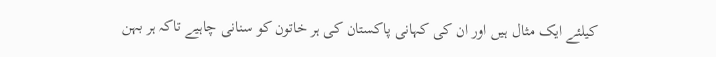کیلئے ایک مثال ہیں اور ان کی کہانی پاکستان کی ہر خاتون کو سنانی چاہیے تاکہ ہر بہن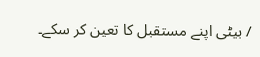/ بیٹی اپنے مستقبل کا تعین کر سکے۔